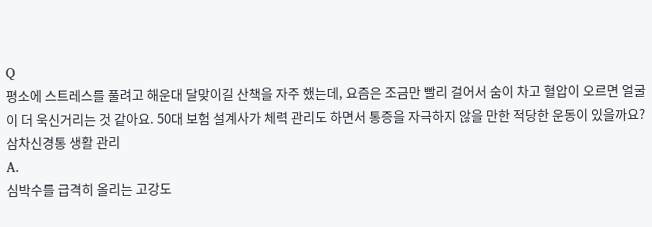Q
평소에 스트레스를 풀려고 해운대 달맞이길 산책을 자주 했는데, 요즘은 조금만 빨리 걸어서 숨이 차고 혈압이 오르면 얼굴이 더 욱신거리는 것 같아요. 50대 보험 설계사가 체력 관리도 하면서 통증을 자극하지 않을 만한 적당한 운동이 있을까요?
삼차신경통 생활 관리
A.
심박수를 급격히 올리는 고강도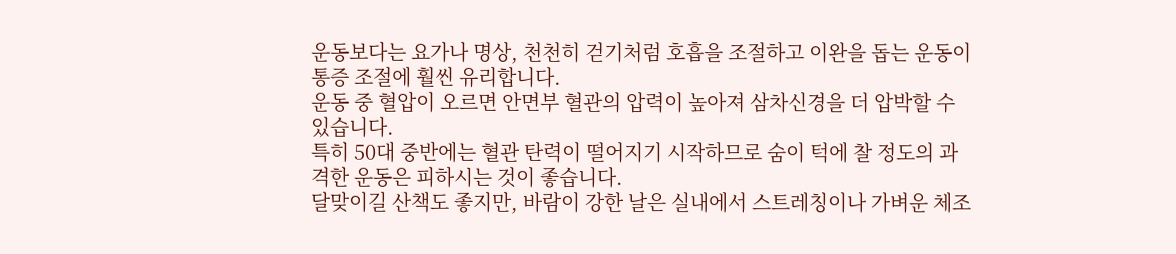운동보다는 요가나 명상, 천천히 걷기처럼 호흡을 조절하고 이완을 돕는 운동이 통증 조절에 훨씬 유리합니다.
운동 중 혈압이 오르면 안면부 혈관의 압력이 높아져 삼차신경을 더 압박할 수 있습니다.
특히 50대 중반에는 혈관 탄력이 떨어지기 시작하므로 숨이 턱에 찰 정도의 과격한 운동은 피하시는 것이 좋습니다.
달맞이길 산책도 좋지만, 바람이 강한 날은 실내에서 스트레칭이나 가벼운 체조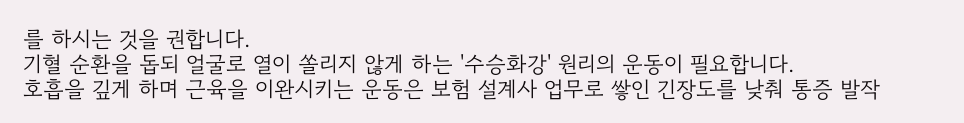를 하시는 것을 권합니다.
기혈 순환을 돕되 얼굴로 열이 쏠리지 않게 하는 '수승화강' 원리의 운동이 필요합니다.
호흡을 깊게 하며 근육을 이완시키는 운동은 보험 설계사 업무로 쌓인 긴장도를 낮춰 통증 발작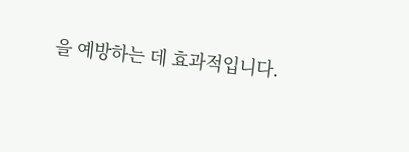을 예방하는 데 효과적입니다.